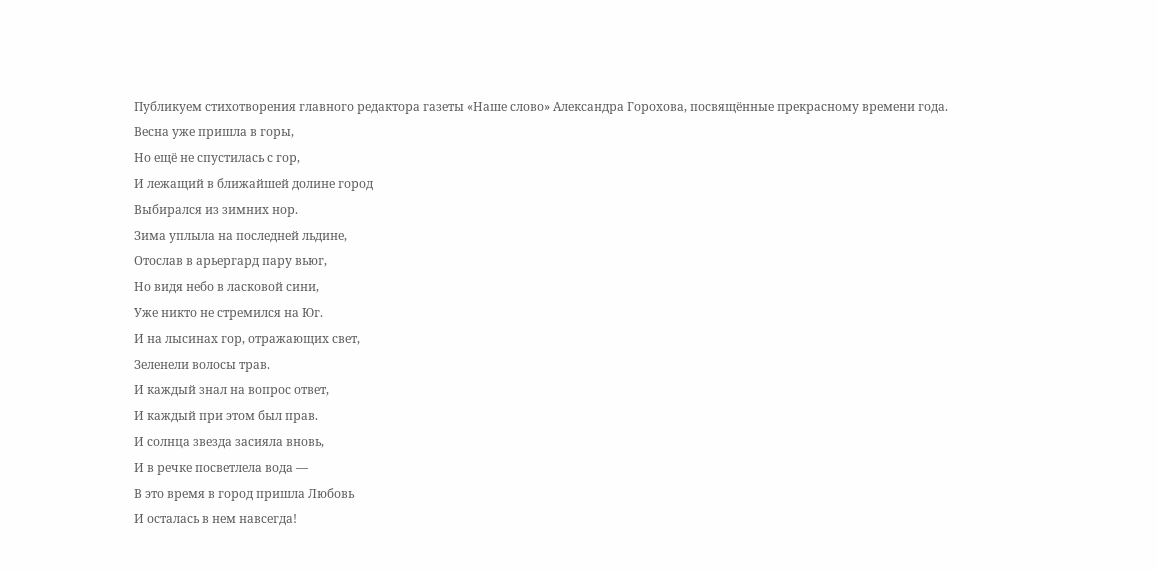Публикуем стихотворения главного редактора газеты «Наше слово» Александра Горохова, посвящённые прекрасному времени года.
Весна уже пришла в горы,
Но ещё не спустилась с гор,
И лежащий в ближайшей долине город
Выбирался из зимних нор.
Зима уплыла на последней льдине,
Отослав в арьергард пару вьюг,
Но видя небо в ласковой сини,
Уже никто не стремился на Юг.
И на лысинах гор, отражающих свет,
Зеленели волосы трав.
И каждый знал на вопрос ответ,
И каждый при этом был прав.
И солнца звезда засияла вновь,
И в речке посветлела вода —
В это время в город пришла Любовь
И осталась в нем навсегда!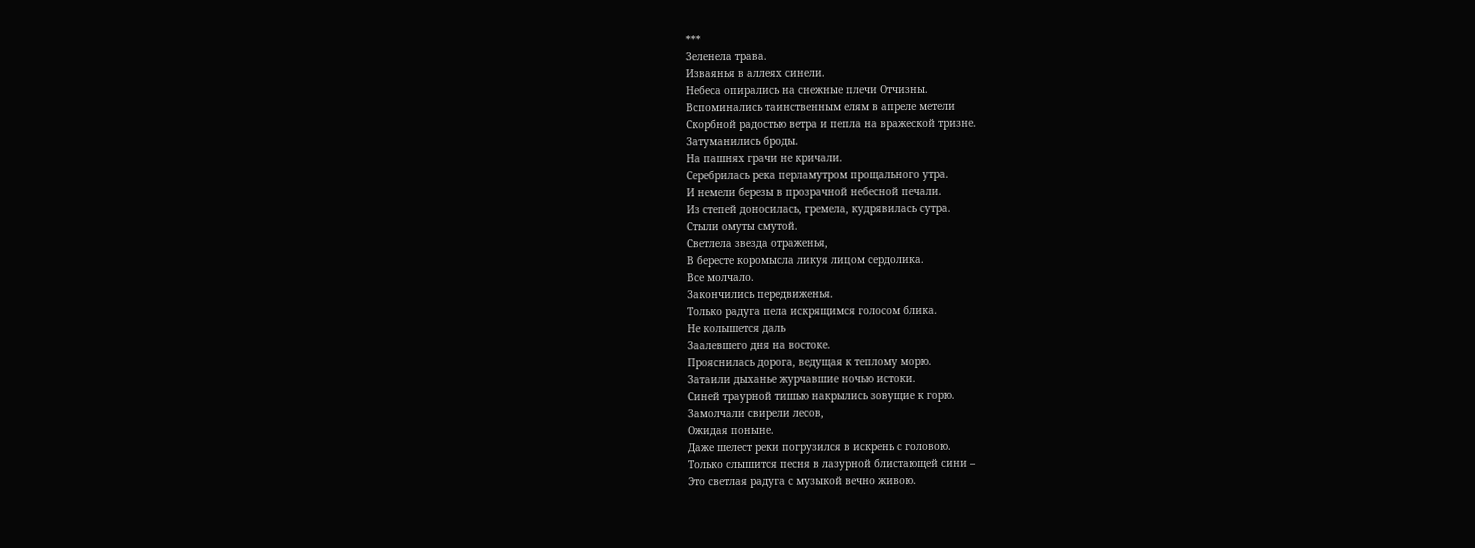***
Зеленела трава.
Изваянья в аллеях синели.
Небеса опирались на снежные плечи Отчизны.
Вспоминались таинственным елям в апреле метели
Скорбной радостью ветра и пепла на вражеской тризне.
Затуманились броды.
На пашнях грачи не кричали.
Серебрилась река перламутром прощального утра.
И немели березы в прозрачной небесной печали.
Из степей доносилась, гремела, кудрявилась сутра.
Стыли омуты смутой.
Светлела звезда отраженья,
В бересте коромысла ликуя лицом сердолика.
Все молчало.
Закончились передвиженья.
Только радуга пела искрящимся голосом блика.
Не колышется даль
Заалевшего дня на востоке.
Прояснилась дорога, ведущая к теплому морю.
Затаили дыханье журчавшие ночью истоки.
Синей траурной тишью накрылись зовущие к горю.
Замолчали свирели лесов,
Ожидая поныне.
Даже шелест реки погрузился в искрень с головою.
Только слышится песня в лазурной блистающей сини –
Это светлая радуга с музыкой вечно живою.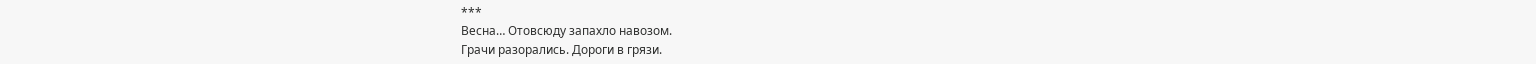***
Весна… Отовсюду запахло навозом.
Грачи разорались. Дороги в грязи.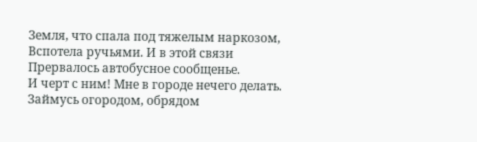Земля, что спала под тяжелым наркозом,
Вспотела ручьями. И в этой связи
Прервалось автобусное сообщенье.
И черт с ним! Мне в городе нечего делать.
Займусь огородом, обрядом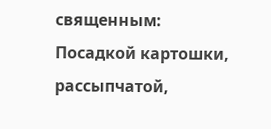священным:
Посадкой картошки, рассыпчатой,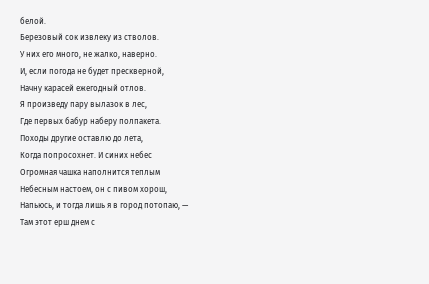белой.
Березовый сок извлеку из стволов.
У них его много, не жалко, наверно.
И, если погода не будет прескверной,
Начну карасей ежегодный отлов.
Я произведу пару вылазок в лес,
Где первых бабур наберу полпакета.
Походы другие оставлю до лета,
Когда попросохнет. И синих небес
Огромная чашка наполнится теплым
Небесным настоем, он с пивом хорош,
Напьюсь, и тогда лишь я в город потопаю, —
Там этот ерш днем с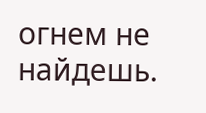огнем не найдешь.